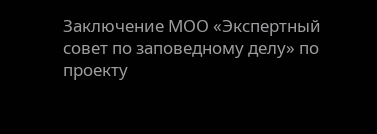Заключение МОО «Экспертный совет по заповедному делу» по проекту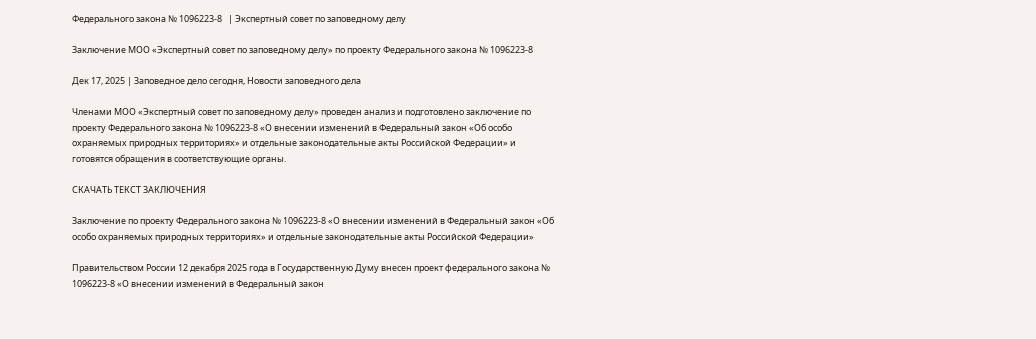Федерального закона № 1096223-8   | Экспертный совет по заповедному делу

Заключение МОО «Экспертный совет по заповедному делу» по проекту Федерального закона № 1096223-8

Дек 17, 2025 | Заповедное дело сегодня, Новости заповедного дела

Членами МОО «Экспертный совет по заповедному делу» проведен анализ и подготовлено заключение по проекту Федерального закона № 1096223-8 «О внесении изменений в Федеральный закон «Об особо охраняемых природных территориях» и отдельные законодательные акты Российской Федерации» и готовятся обращения в соответствующие органы.

СКАЧАТЬ ТЕКСТ ЗАКЛЮЧЕНИЯ

Заключение по проекту Федерального закона № 1096223-8 «О внесении изменений в Федеральный закон «Об особо охраняемых природных территориях» и отдельные законодательные акты Российской Федерации»

Правительством России 12 декабря 2025 года в Государственную Думу внесен проект федерального закона № 1096223-8 «О внесении изменений в Федеральный закон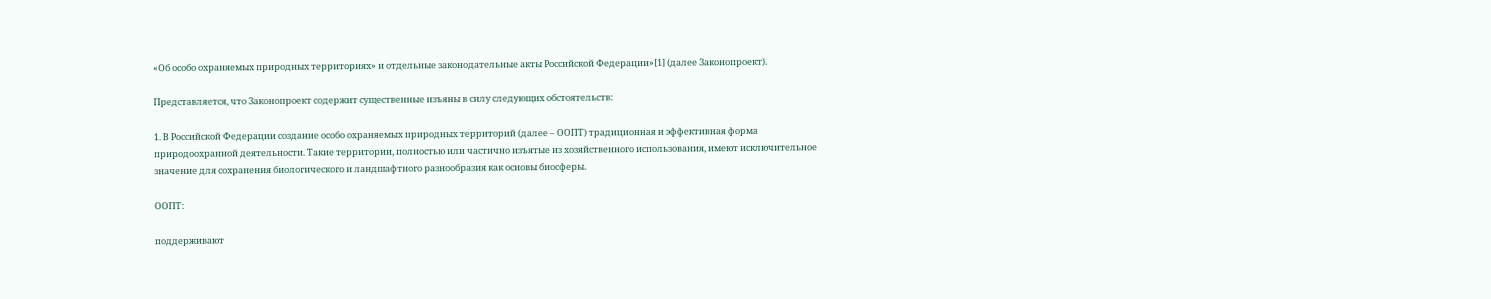«Об особо охраняемых природных территориях» и отдельные законодательные акты Российской Федерации»[1] (далее Законопроект).

Представляется, что Законопроект содержит существенные изъяны в силу следующих обстоятельств:

1. В Российской Федерации создание особо охраняемых природных территорий (далее – ООПТ) традиционная и эффективная форма природоохранной деятельности. Такие территории, полностью или частично изъятые из хозяйственного использования, имеют исключительное значение для сохранения биологического и ландшафтного разнообразия как основы биосферы.

ООПТ:

поддерживают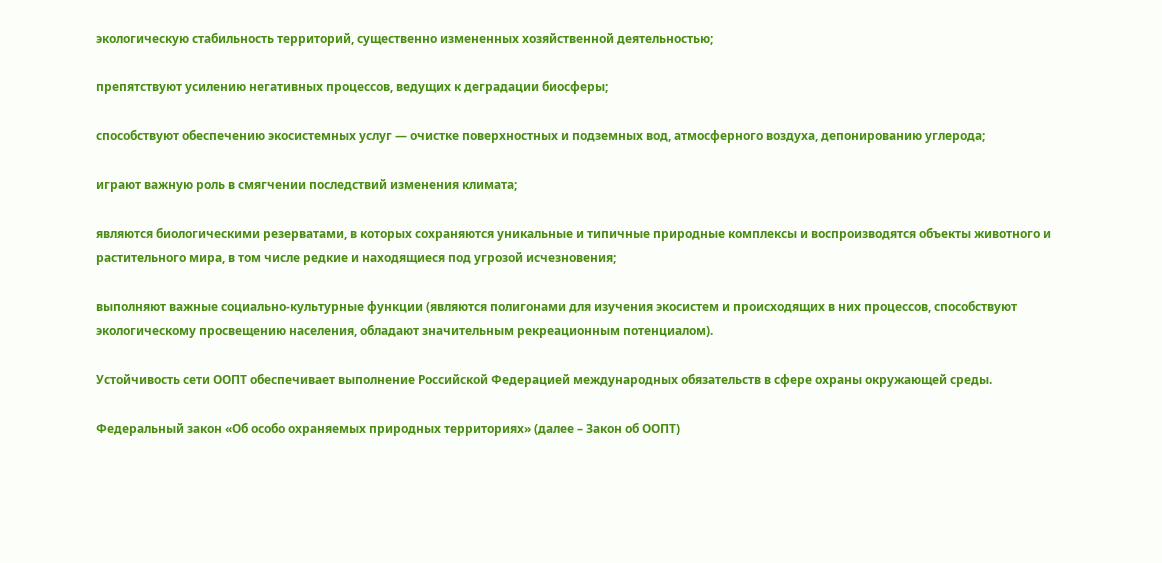экологическую стабильность территорий, существенно измененных хозяйственной деятельностью;

препятствуют усилению негативных процессов, ведущих к деградации биосферы;

способствуют обеспечению экосистемных услуг — очистке поверхностных и подземных вод, атмосферного воздуха, депонированию углерода;

играют важную роль в смягчении последствий изменения климата;

являются биологическими резерватами, в которых сохраняются уникальные и типичные природные комплексы и воспроизводятся объекты животного и растительного мира, в том числе редкие и находящиеся под угрозой исчезновения;

выполняют важные социально-культурные функции (являются полигонами для изучения экосистем и происходящих в них процессов, способствуют экологическому просвещению населения, обладают значительным рекреационным потенциалом).

Устойчивость сети ООПТ обеспечивает выполнение Российской Федерацией международных обязательств в сфере охраны окружающей среды.

Федеральный закон «Об особо охраняемых природных территориях» (далее – Закон об ООПТ)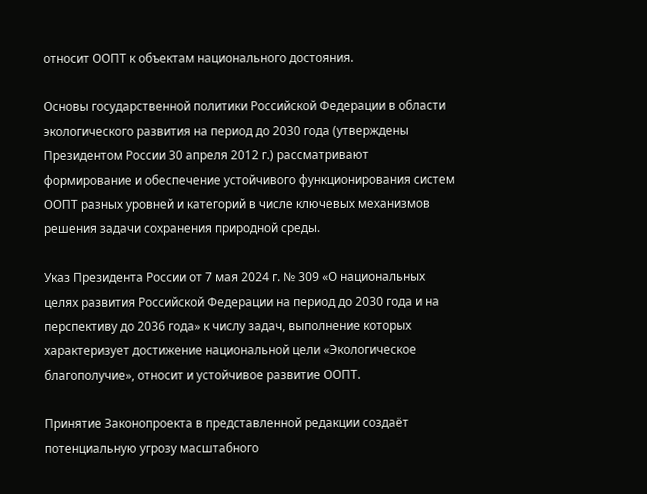относит ООПТ к объектам национального достояния.

Основы государственной политики Российской Федерации в области экологического развития на период до 2030 года (утверждены Президентом России 30 апреля 2012 г.) рассматривают формирование и обеспечение устойчивого функционирования систем ООПТ разных уровней и категорий в числе ключевых механизмов  решения задачи сохранения природной среды.

Указ Президента России от 7 мая 2024 г. № 309 «О национальных целях развития Российской Федерации на период до 2030 года и на перспективу до 2036 года» к числу задач, выполнение которых характеризует достижение национальной цели «Экологическое благополучие», относит и устойчивое развитие ООПТ.

Принятие Законопроекта в представленной редакции создаёт потенциальную угрозу масштабного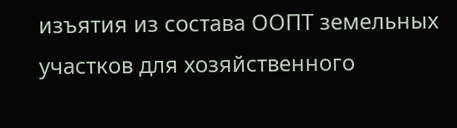изъятия из состава ООПТ земельных участков для хозяйственного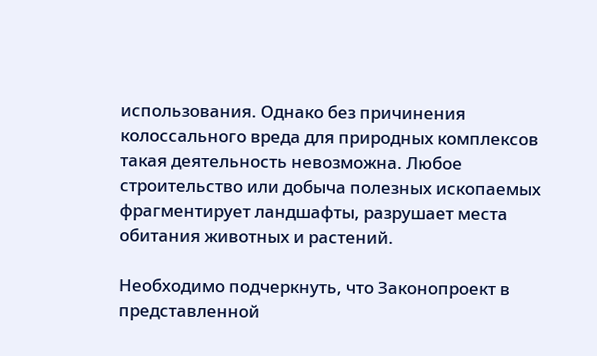использования. Однако без причинения колоссального вреда для природных комплексов такая деятельность невозможна. Любое строительство или добыча полезных ископаемых фрагментирует ландшафты, разрушает места обитания животных и растений.

Необходимо подчеркнуть, что Законопроект в представленной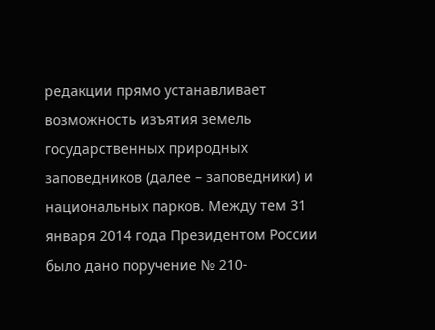редакции прямо устанавливает возможность изъятия земель государственных природных заповедников (далее – заповедники) и национальных парков. Между тем 31 января 2014 года Президентом России было дано поручение № 210-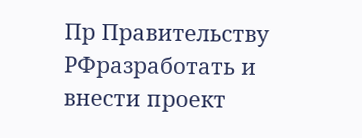Пр Правительству РФразработать и внести проект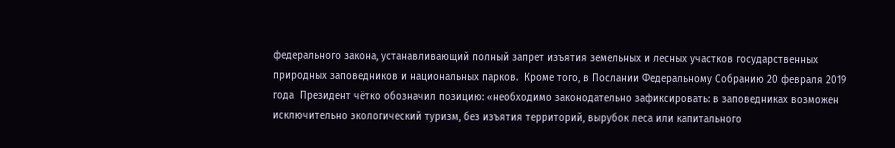федерального закона, устанавливающий полный запрет изъятия земельных и лесных участков государственных природных заповедников и национальных парков.  Кроме того, в Послании Федеральному Собранию 20 февраля 2019 года  Президент чётко обозначил позицию: «необходимо законодательно зафиксировать: в заповедниках возможен исключительно экологический туризм, без изъятия территорий, вырубок леса или капитального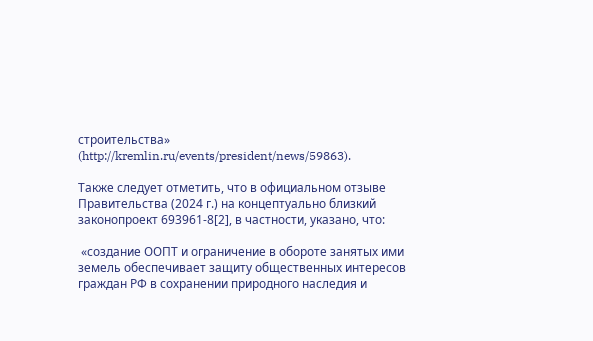строительства» (http://kremlin.ru/events/president/news/59863).

Также следует отметить, что в официальном отзыве Правительства (2024 г.) на концептуально близкий законопроект 693961-8[2], в частности, указано, что:

 «создание ООПТ и ограничение в обороте занятых ими земель обеспечивает защиту общественных интересов граждан РФ в сохранении природного наследия и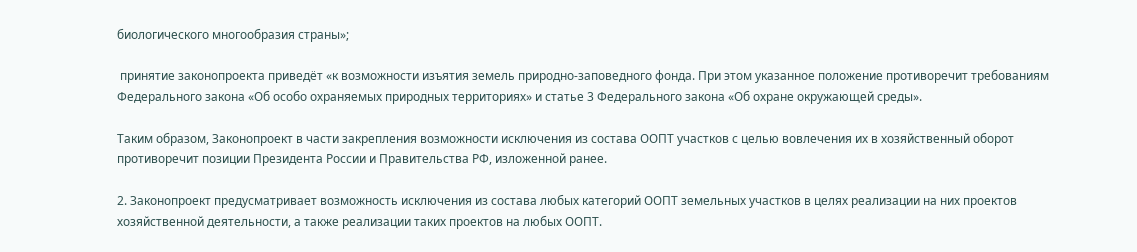биологического многообразия страны»;

 принятие законопроекта приведёт «к возможности изъятия земель природно-заповедного фонда. При этом указанное положение противоречит требованиям Федерального закона «Об особо охраняемых природных территориях» и статье 3 Федерального закона «Об охране окружающей среды».

Таким образом, Законопроект в части закрепления возможности исключения из состава ООПТ участков с целью вовлечения их в хозяйственный оборот противоречит позиции Президента России и Правительства РФ, изложенной ранее.

2. Законопроект предусматривает возможность исключения из состава любых категорий ООПТ земельных участков в целях реализации на них проектов хозяйственной деятельности, а также реализации таких проектов на любых ООПТ.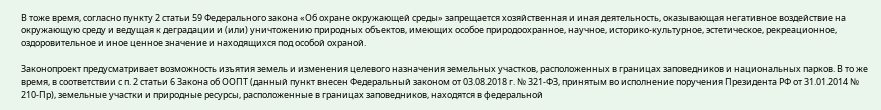В тоже время, согласно пункту 2 статьи 59 Федерального закона «Об охране окружающей среды» запрещается хозяйственная и иная деятельность, оказывающая негативное воздействие на окружающую среду и ведущая к деградации и (или) уничтожению природных объектов, имеющих особое природоохранное, научное, историко-культурное, эстетическое, рекреационное, оздоровительное и иное ценное значение и находящихся под особой охраной.

Законопроект предусматривает возможность изъятия земель и изменения целевого назначения земельных участков, расположенных в границах заповедников и национальных парков. В то же время, в соответствии с п. 2 статьи 6 Закона об ООПТ (данный пункт внесен Федеральный законом от 03.08.2018 г. № 321-ФЗ, принятым во исполнение поручения Президента РФ от 31.01.2014 № 210-Пр), земельные участки и природные ресурсы, расположенные в границах заповедников, находятся в федеральной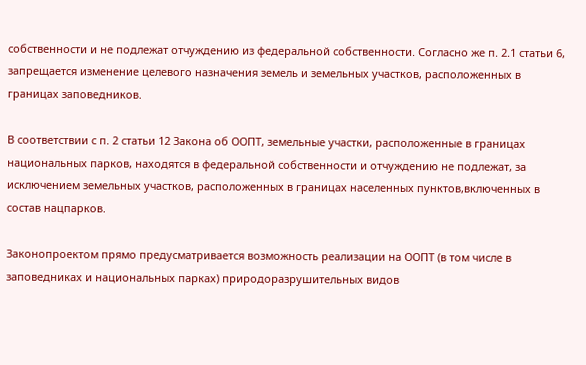собственности и не подлежат отчуждению из федеральной собственности. Согласно же п. 2.1 статьи 6, запрещается изменение целевого назначения земель и земельных участков, расположенных в границах заповедников.

В соответствии с п. 2 статьи 12 Закона об ООПТ, земельные участки, расположенные в границах национальных парков, находятся в федеральной собственности и отчуждению не подлежат, за исключением земельных участков, расположенных в границах населенных пунктов,включенных в состав нацпарков.

Законопроектом прямо предусматривается возможность реализации на ООПТ (в том числе в заповедниках и национальных парках) природоразрушительных видов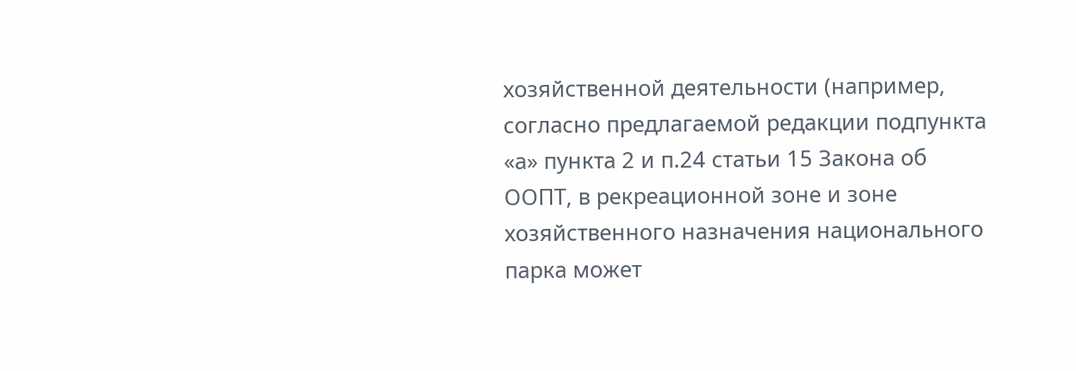хозяйственной деятельности (например, согласно предлагаемой редакции подпункта «а» пункта 2 и п.24 статьи 15 Закона об ООПТ, в рекреационной зоне и зоне хозяйственного назначения национального парка может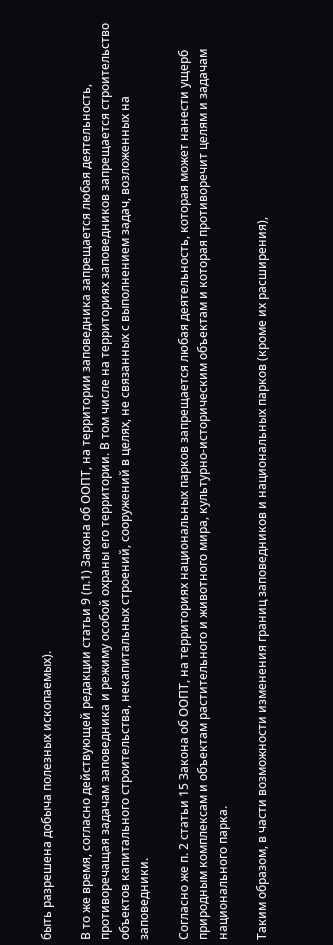быть разрешена добыча полезных ископаемых).

В то же время, согласно действующей редакции статьи 9 (п.1) Закона об ООПТ, на территории заповедника запрещается любая деятельность, противоречащая задачам заповедника и режиму особой охраны его территории. В том числе на территориях заповедников запрещается строительство объектов капитального строительства, некапитальных строений, сооружений в целях, не связанных с выполнением задач, возложенных на заповедники.

Согласно же п. 2 статьи 15 Закона об ООПТ, на территориях национальных парков запрещается любая деятельность, которая может нанести ущерб природным комплексам и объектам растительного и животного мира, культурно-историческим объектам и которая противоречит целям и задачам национального парка.

Таким образом, в части возможности изменения границ заповедников и национальных парков (кроме их расширения),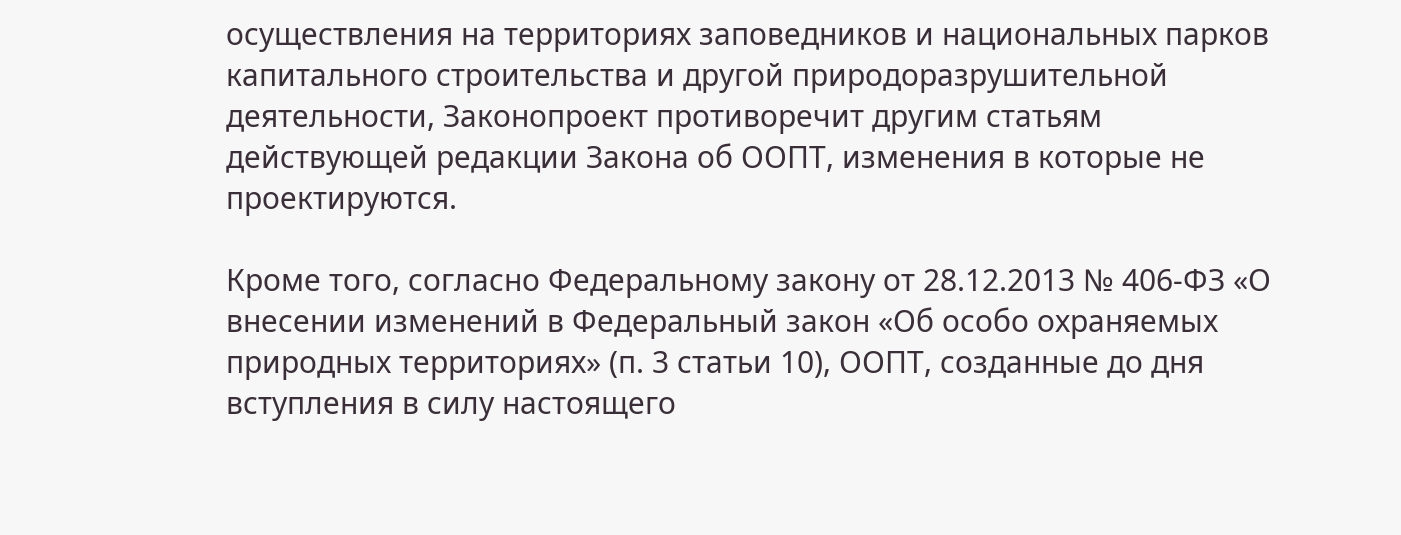осуществления на территориях заповедников и национальных парков капитального строительства и другой природоразрушительной деятельности, Законопроект противоречит другим статьям действующей редакции Закона об ООПТ, изменения в которые не проектируются.

Кроме того, согласно Федеральному закону от 28.12.2013 № 406-ФЗ «О внесении изменений в Федеральный закон «Об особо охраняемых природных территориях» (п. 3 статьи 10), ООПТ, созданные до дня вступления в силу настоящего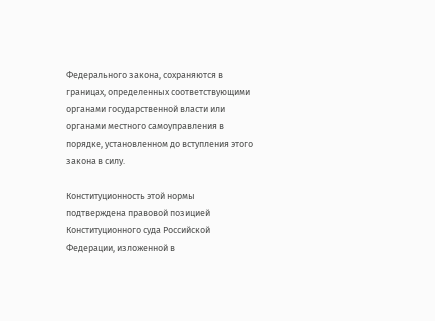Федерального закона, сохраняются в границах, определенных соответствующими органами государственной власти или органами местного самоуправления в порядке, установленном до вступления этого закона в силу.

Конституционность этой нормы подтверждена правовой позицией Конституционного суда Российской Федерации, изложенной в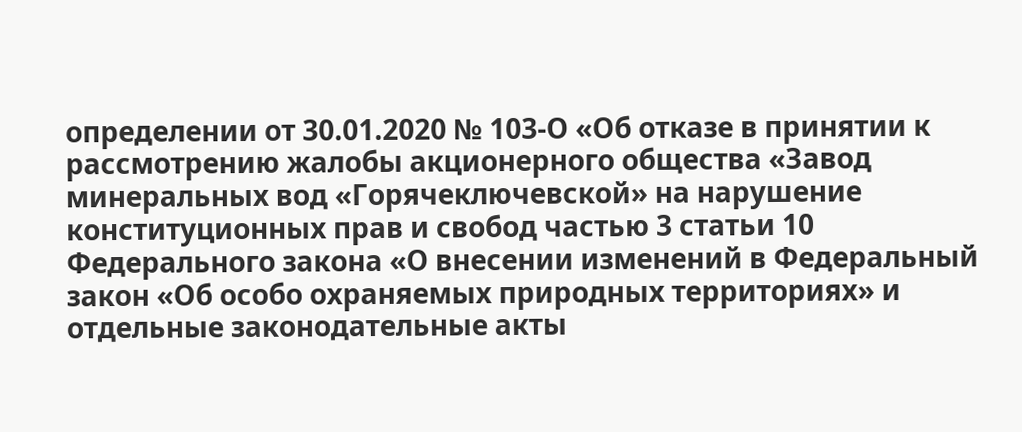определении от 30.01.2020 № 103-О «Об отказе в принятии к рассмотрению жалобы акционерного общества «Завод минеральных вод «Горячеключевской» на нарушение конституционных прав и свобод частью 3 статьи 10 Федерального закона «О внесении изменений в Федеральный закон «Об особо охраняемых природных территориях» и отдельные законодательные акты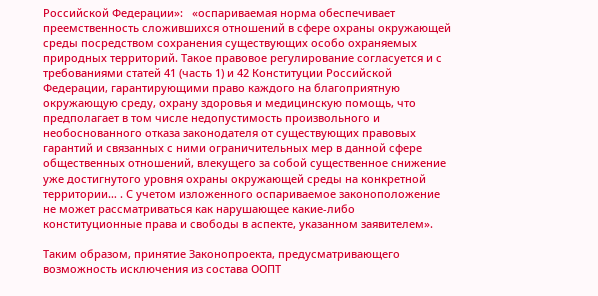Российской Федерации»:   «оспариваемая норма обеспечивает преемственность сложившихся отношений в сфере охраны окружающей среды посредством сохранения существующих особо охраняемых природных территорий. Такое правовое регулирование согласуется и с требованиями статей 41 (часть 1) и 42 Конституции Российской Федерации, гарантирующими право каждого на благоприятную окружающую среду, охрану здоровья и медицинскую помощь, что предполагает в том числе недопустимость произвольного и необоснованного отказа законодателя от существующих правовых гарантий и связанных с ними ограничительных мер в данной сфере общественных отношений, влекущего за собой существенное снижение уже достигнутого уровня охраны окружающей среды на конкретной территории… . С учетом изложенного оспариваемое законоположение не может рассматриваться как нарушающее какие-либо конституционные права и свободы в аспекте, указанном заявителем».

Таким образом, принятие Законопроекта, предусматривающего возможность исключения из состава ООПТ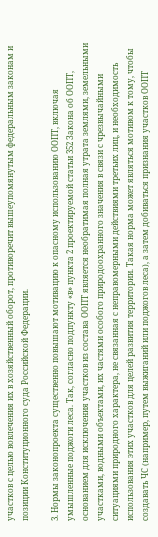участков с целью вовлечения их в хозяйственный оборот, противоречит вышеупомянутым федеральным законам и позиции Конституционного суда Российской Федерации.

3. Нормы законопроекта существенно повышают мотивацию к опасному использованию ООПТ, включая умышленные поджоги леса. Так, согласно подпункту «в» пункта 2 проектируемой статьи 352 Закона об ООПТ, основанием для исключения участков из состава ООПТ является необратимая полная утрата землями, земельными участками, водными объектами, их частями особого природоохранного значения в связи с чрезвычайными ситуациями природного характера, не связанная с неправомерными действиями третьих лиц, и необходимость использования этих участков для целей развития территории. Такая норма может являться мотивом к тому, чтобы создавать ЧС (например, путем выжиганий или поджогов леса), а затем добиваться признания участков ООПТ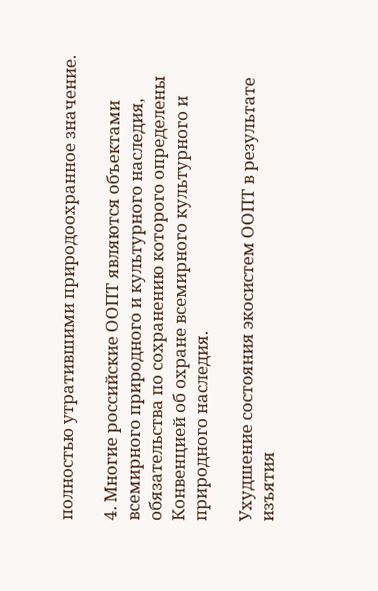полностью утратившими природоохранное значение.

4. Многие российские ООПТ являются объектами всемирного природного и культурного наследия, обязательства по сохранению которого определены Конвенцией об охране всемирного культурного и природного наследия.

Ухудшение состояния экосистем ООПТ в результате изъятия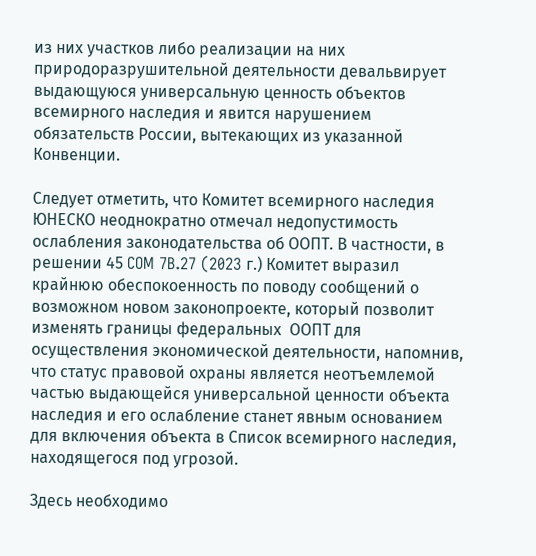из них участков либо реализации на них природоразрушительной деятельности девальвирует выдающуюся универсальную ценность объектов всемирного наследия и явится нарушением обязательств России, вытекающих из указанной Конвенции.

Следует отметить, что Комитет всемирного наследия ЮНЕСКО неоднократно отмечал недопустимость ослабления законодательства об ООПТ. В частности, в решении 45 COM 7B.27 (2023 г.) Комитет выразил крайнюю обеспокоенность по поводу сообщений о возможном новом законопроекте, который позволит изменять границы федеральных  ООПТ для  осуществления экономической деятельности, напомнив, что статус правовой охраны является неотъемлемой частью выдающейся универсальной ценности объекта наследия и его ослабление станет явным основанием для включения объекта в Список всемирного наследия, находящегося под угрозой.

Здесь необходимо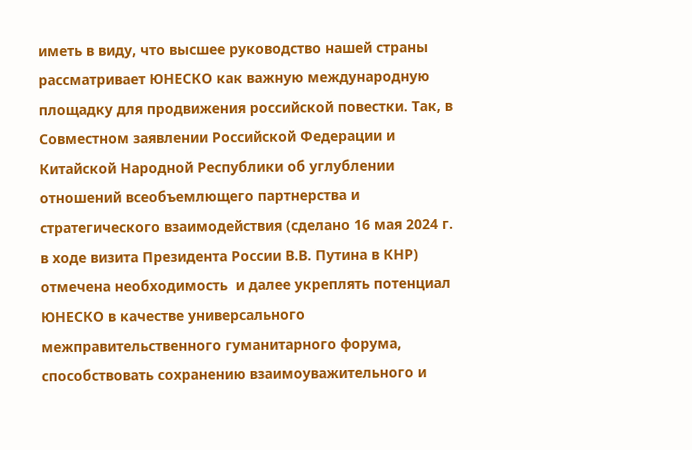иметь в виду, что высшее руководство нашей страны рассматривает ЮНЕСКО как важную международную площадку для продвижения российской повестки. Так, в Совместном заявлении Российской Федерации и Китайской Народной Республики об углублении отношений всеобъемлющего партнерства и стратегического взаимодействия (сделано 16 мая 2024 г. в ходе визита Президента России В.В. Путина в КНР) отмечена необходимость  и далее укреплять потенциал ЮНЕСКО в качестве универсального межправительственного гуманитарного форума, способствовать сохранению взаимоуважительного и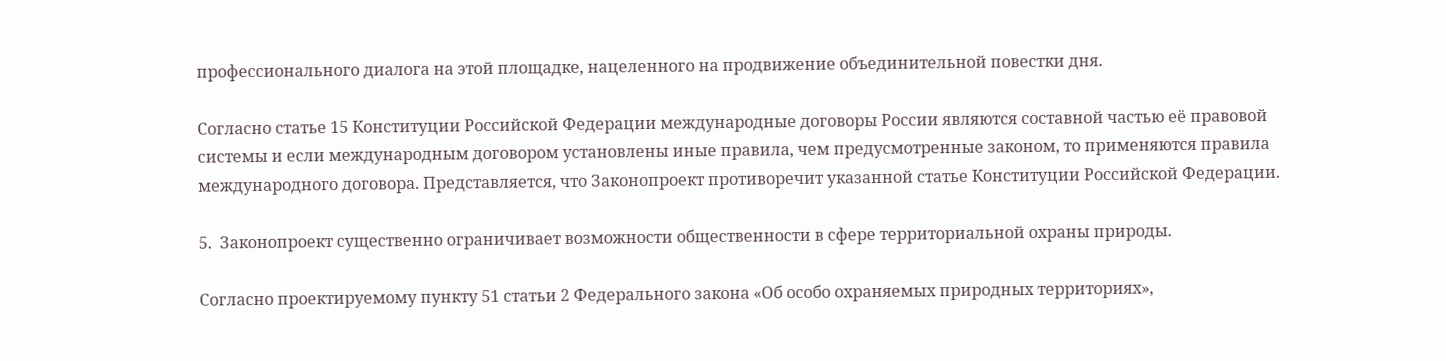профессионального диалога на этой площадке, нацеленного на продвижение объединительной повестки дня.

Согласно статье 15 Конституции Российской Федерации международные договоры России являются составной частью её правовой системы и если международным договором установлены иные правила, чем предусмотренные законом, то применяются правила международного договора. Представляется, что Законопроект противоречит указанной статье Конституции Российской Федерации.

5.  Законопроект существенно ограничивает возможности общественности в сфере территориальной охраны природы.

Согласно проектируемому пункту 51 статьи 2 Федерального закона «Об особо охраняемых природных территориях»,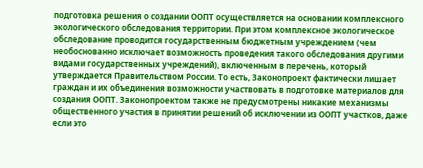подготовка решения о создании ООПТ осуществляется на основании комплексного экологического обследования территории. При этом комплексное экологическое обследование проводится государственным бюджетным учреждением (чем необоснованно исключает возможность проведения такого обследования другими видами государственных учреждений), включенным в перечень, который утверждается Правительством России. То есть, Законопроект фактически лишает граждан и их объединения возможности участвовать в подготовке материалов для создания ООПТ. Законопроектом также не предусмотрены никакие механизмы общественного участия в принятии решений об исключении из ООПТ участков, даже если это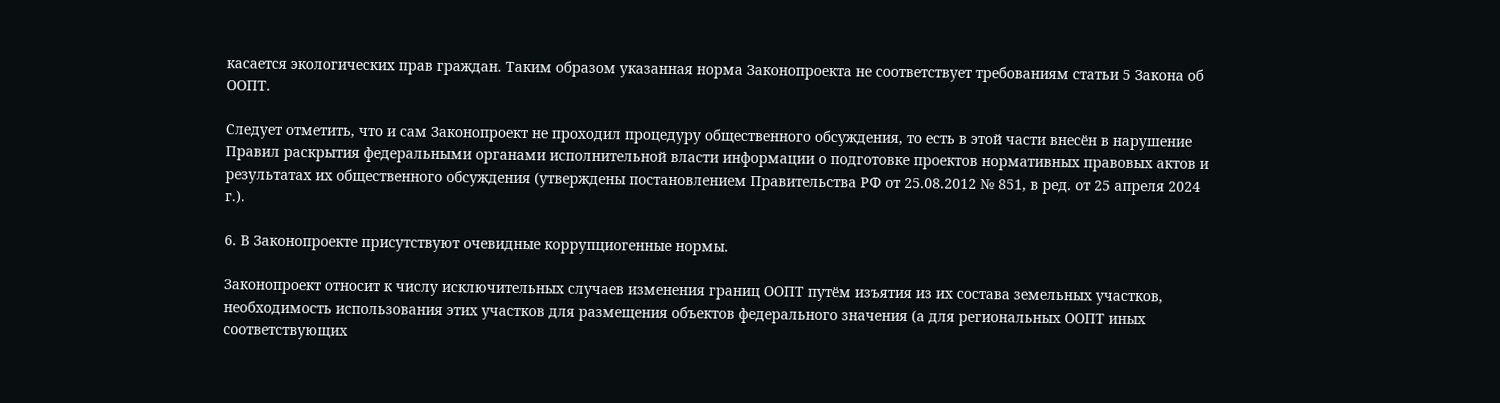касается экологических прав граждан. Таким образом указанная норма Законопроекта не соответствует требованиям статьи 5 Закона об ООПТ.

Следует отметить, что и сам Законопроект не проходил процедуру общественного обсуждения, то есть в этой части внесён в нарушение Правил раскрытия федеральными органами исполнительной власти информации о подготовке проектов нормативных правовых актов и результатах их общественного обсуждения (утверждены постановлением Правительства РФ от 25.08.2012 № 851, в ред. от 25 апреля 2024 г.).

6. В Законопроекте присутствуют очевидные коррупциогенные нормы.

Законопроект относит к числу исключительных случаев изменения границ ООПТ путём изъятия из их состава земельных участков, необходимость использования этих участков для размещения объектов федерального значения (а для региональных ООПТ иных соответствующих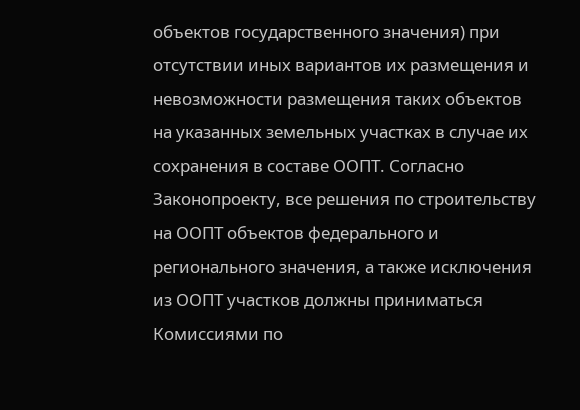объектов государственного значения) при отсутствии иных вариантов их размещения и невозможности размещения таких объектов на указанных земельных участках в случае их сохранения в составе ООПТ. Согласно Законопроекту, все решения по строительству на ООПТ объектов федерального и регионального значения, а также исключения из ООПТ участков должны приниматься Комиссиями по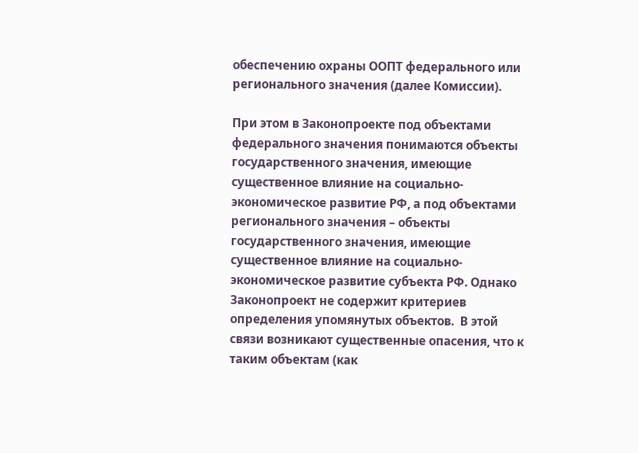обеспечению охраны ООПТ федерального или регионального значения (далее Комиссии).

При этом в Законопроекте под объектами федерального значения понимаются объекты государственного значения, имеющие существенное влияние на социально-экономическое развитие РФ, а под объектами регионального значения – объекты государственного значения, имеющие существенное влияние на социально-экономическое развитие субъекта РФ. Однако Законопроект не содержит критериев определения упомянутых объектов.  В этой связи возникают существенные опасения, что к таким объектам (как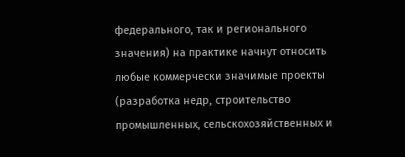федерального, так и регионального значения) на практике начнут относить любые коммерчески значимые проекты (разработка недр, строительство промышленных, сельскохозяйственных и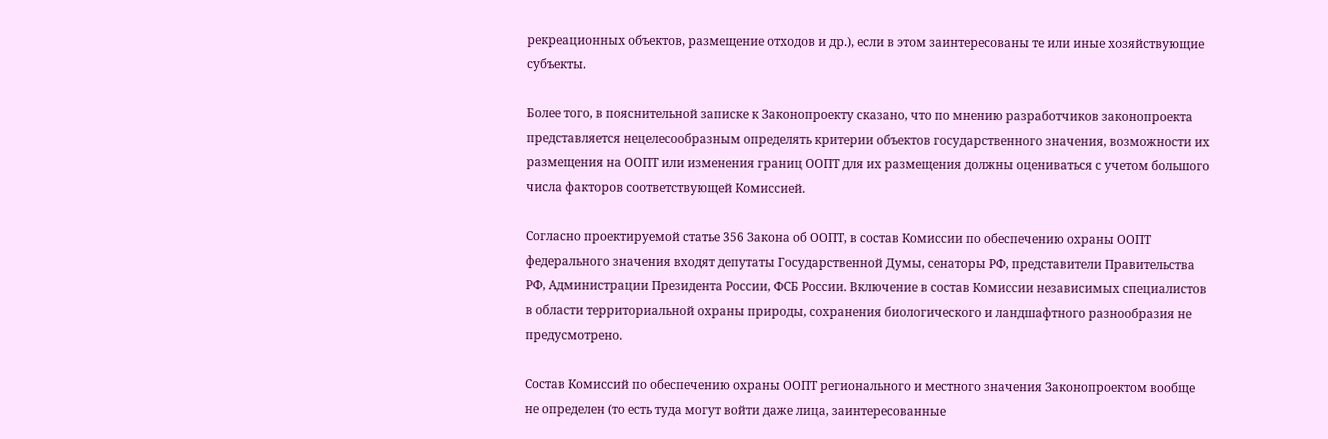рекреационных объектов, размещение отходов и др.), если в этом заинтересованы те или иные хозяйствующие субъекты.

Более того, в пояснительной записке к Законопроекту сказано, что по мнению разработчиков законопроекта представляется нецелесообразным определять критерии объектов государственного значения, возможности их размещения на ООПТ или изменения границ ООПТ для их размещения должны оцениваться с учетом большого числа факторов соответствующей Комиссией.

Согласно проектируемой статье 356 Закона об ООПТ, в состав Комиссии по обеспечению охраны ООПТ федерального значения входят депутаты Государственной Думы, сенаторы РФ, представители Правительства РФ, Администрации Президента России, ФСБ России. Включение в состав Комиссии независимых специалистов в области территориальной охраны природы, сохранения биологического и ландшафтного разнообразия не предусмотрено.

Состав Комиссий по обеспечению охраны ООПТ регионального и местного значения Законопроектом вообще не определен (то есть туда могут войти даже лица, заинтересованные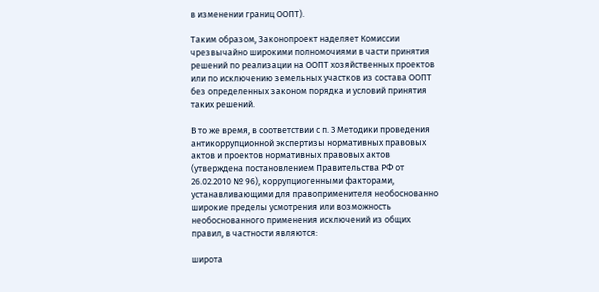в изменении границ ООПТ).

Таким образом, Законопроект наделяет Комиссии чрезвычайно широкими полномочиями в части принятия решений по реализации на ООПТ хозяйственных проектов или по исключению земельных участков из состава ООПТ без определенных законом порядка и условий принятия таких решений.

В то же время, в соответствии с п. 3 Методики проведения антикоррупционной экспертизы нормативных правовых актов и проектов нормативных правовых актов (утверждена постановлением Правительства РФ от 26.02.2010 № 96), коррупциогенными факторами, устанавливающими для правоприменителя необоснованно широкие пределы усмотрения или возможность необоснованного применения исключений из общих правил, в частности являются:

широта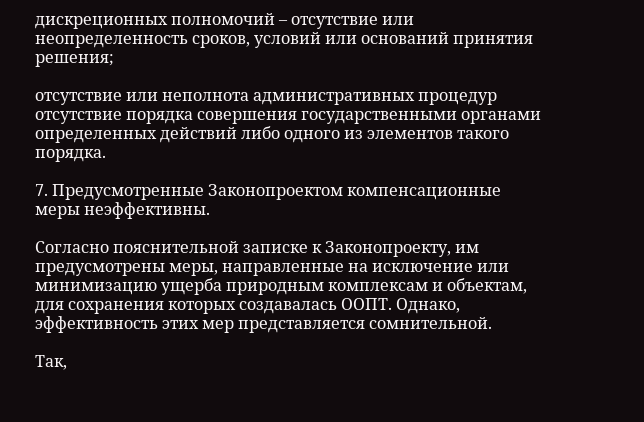дискреционных полномочий – отсутствие или неопределенность сроков, условий или оснований принятия решения;

отсутствие или неполнота административных процедур отсутствие порядка совершения государственными органами определенных действий либо одного из элементов такого порядка.

7. Предусмотренные Законопроектом компенсационные меры неэффективны.

Согласно пояснительной записке к Законопроекту, им предусмотрены меры, направленные на исключение или минимизацию ущерба природным комплексам и объектам, для сохранения которых создавалась ООПТ. Однако, эффективность этих мер представляется сомнительной.

Так,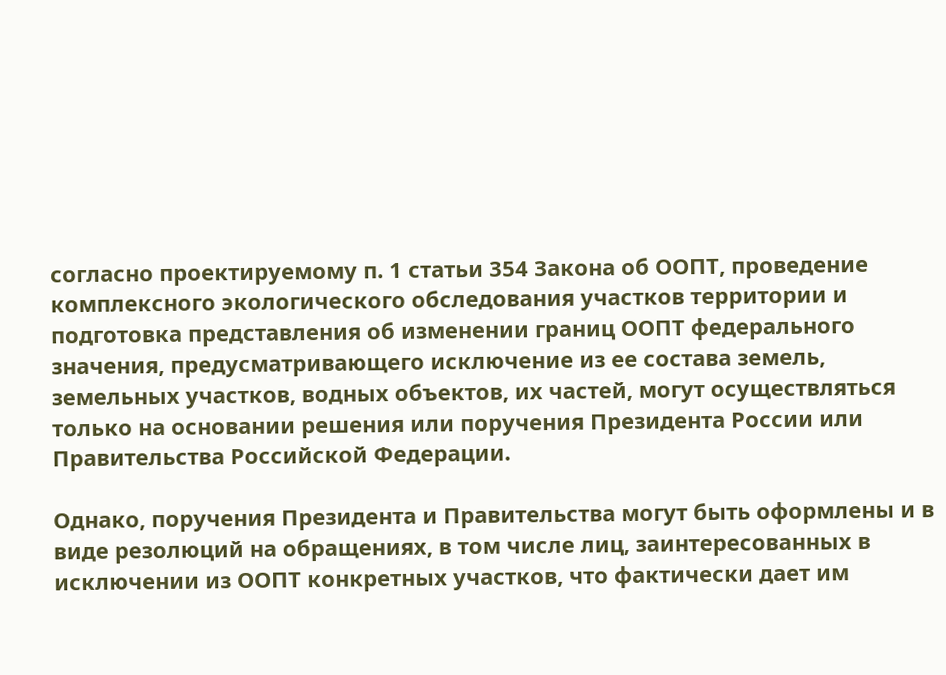согласно проектируемому п. 1 статьи 354 Закона об ООПТ, проведение комплексного экологического обследования участков территории и подготовка представления об изменении границ ООПТ федерального значения, предусматривающего исключение из ее состава земель, земельных участков, водных объектов, их частей, могут осуществляться только на основании решения или поручения Президента России или Правительства Российской Федерации.

Однако, поручения Президента и Правительства могут быть оформлены и в виде резолюций на обращениях, в том числе лиц, заинтересованных в исключении из ООПТ конкретных участков, что фактически дает им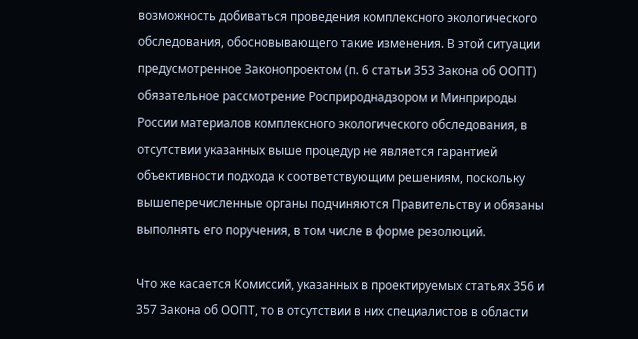возможность добиваться проведения комплексного экологического обследования, обосновывающего такие изменения. В этой ситуации предусмотренное Законопроектом (п. 6 статьи 353 Закона об ООПТ) обязательное рассмотрение Росприроднадзором и Минприроды России материалов комплексного экологического обследования, в отсутствии указанных выше процедур не является гарантией объективности подхода к соответствующим решениям, поскольку  вышеперечисленные органы подчиняются Правительству и обязаны выполнять его поручения, в том числе в форме резолюций.

Что же касается Комиссий, указанных в проектируемых статьях 356 и 357 Закона об ООПТ, то в отсутствии в них специалистов в области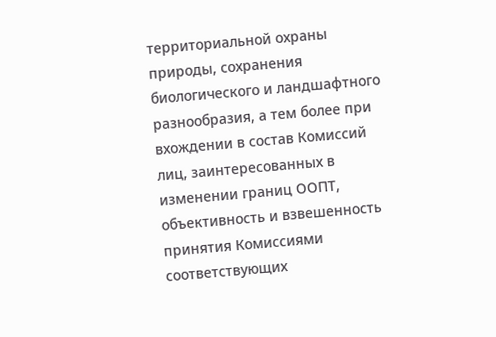территориальной охраны природы, сохранения биологического и ландшафтного разнообразия, а тем более при вхождении в состав Комиссий лиц, заинтересованных в изменении границ ООПТ, объективность и взвешенность принятия Комиссиями соответствующих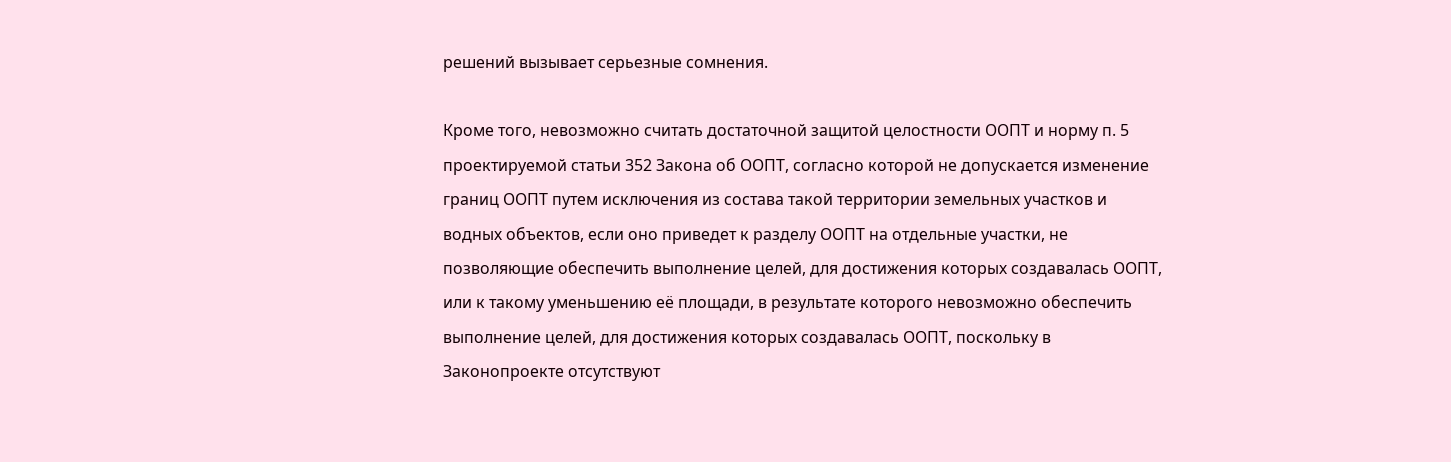решений вызывает серьезные сомнения.

Кроме того, невозможно считать достаточной защитой целостности ООПТ и норму п. 5 проектируемой статьи 352 Закона об ООПТ, согласно которой не допускается изменение границ ООПТ путем исключения из состава такой территории земельных участков и водных объектов, если оно приведет к разделу ООПТ на отдельные участки, не позволяющие обеспечить выполнение целей, для достижения которых создавалась ООПТ, или к такому уменьшению её площади, в результате которого невозможно обеспечить выполнение целей, для достижения которых создавалась ООПТ, поскольку в Законопроекте отсутствуют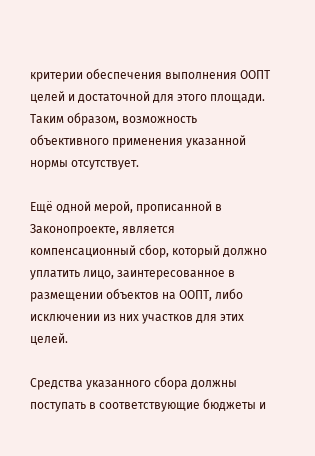критерии обеспечения выполнения ООПТ целей и достаточной для этого площади. Таким образом, возможность объективного применения указанной нормы отсутствует.

Ещё одной мерой, прописанной в Законопроекте, является компенсационный сбор, который должно уплатить лицо, заинтересованное в размещении объектов на ООПТ, либо исключении из них участков для этих целей.

Средства указанного сбора должны поступать в соответствующие бюджеты и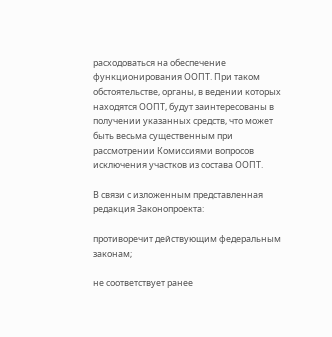расходоваться на обеспечение функционирования ООПТ. При таком обстоятельстве, органы, в ведении которых находятся ООПТ, будут заинтересованы в получении указанных средств, что может быть весьма существенным при рассмотрении Комиссиями вопросов исключения участков из состава ООПТ.

В связи с изложенным представленная редакция Законопроекта:

противоречит действующим федеральным законам;

не соответствует ранее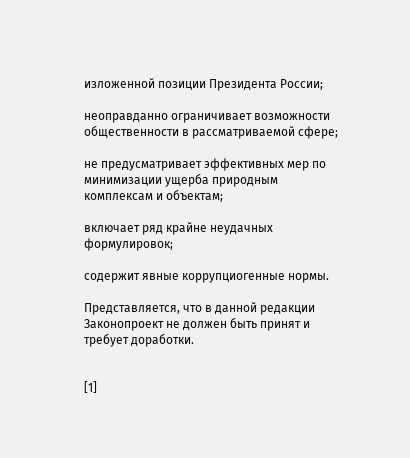изложенной позиции Президента России;

неоправданно ограничивает возможности общественности в рассматриваемой сфере;

не предусматривает эффективных мер по минимизации ущерба природным комплексам и объектам;

включает ряд крайне неудачных формулировок;

содержит явные коррупциогенные нормы.

Представляется, что в данной редакции Законопроект не должен быть принят и требует доработки.


[1]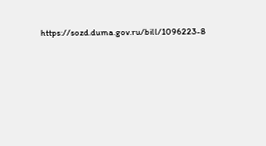https://sozd.duma.gov.ru/bill/1096223-8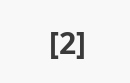[2]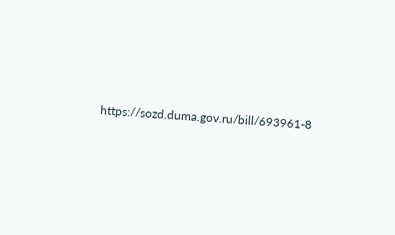https://sozd.duma.gov.ru/bill/693961-8